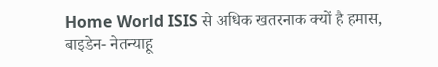Home World ISIS से अधिक खतरनाक क्यों है हमास, बाइडेन- नेतन्याहू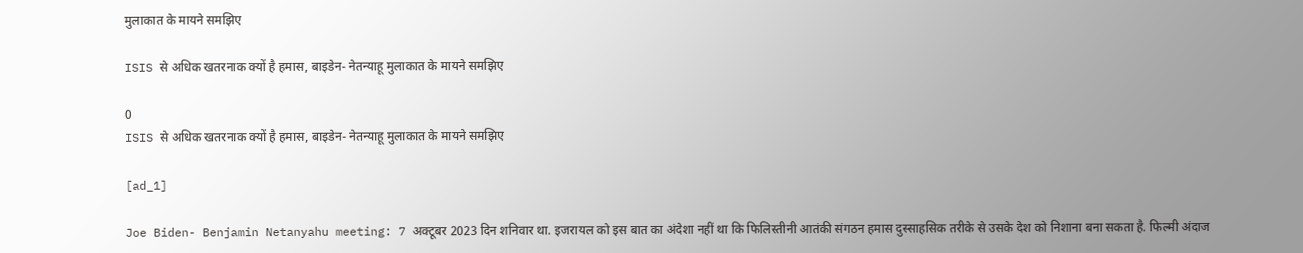मुलाकात के मायने समझिए

ISIS से अधिक खतरनाक क्यों है हमास, बाइडेन- नेतन्याहू मुलाकात के मायने समझिए

0
ISIS से अधिक खतरनाक क्यों है हमास, बाइडेन- नेतन्याहू मुलाकात के मायने समझिए

[ad_1]

Joe Biden- Benjamin Netanyahu meeting: 7 अक्टूबर 2023 दिन शनिवार था. इजरायल को इस बात का अंदेशा नहीं था कि फिलिस्तीनी आतंकी संगठन हमास दुस्साहसिक तरीके से उसके देश को निशाना बना सकता है. फिल्मी अंदाज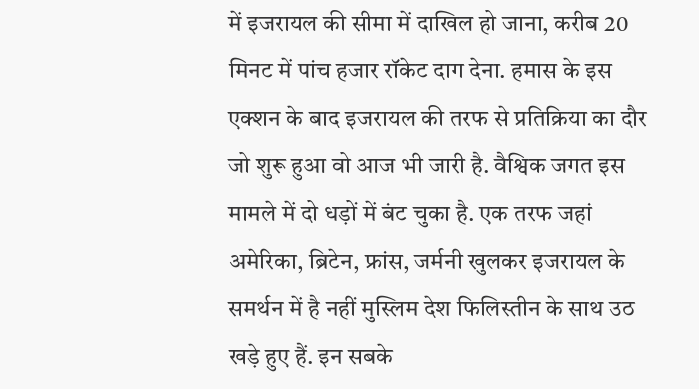में इजरायल की सीमा में दाखिल हो जाना, करीब 20 मिनट में पांच हजार रॉकेट दाग देना. हमास के इस एक्शन के बाद इजरायल की तरफ से प्रतिक्रिया का दौर जो शुरू हुआ वो आज भी जारी है. वैश्विक जगत इस मामले में दो धड़ों में बंट चुका है. एक तरफ जहां अमेरिका, ब्रिटेन, फ्रांस, जर्मनी खुलकर इजरायल के समर्थन में है नहीं मुस्लिम देश फिलिस्तीन के साथ उठ खड़े हुए हैं. इन सबके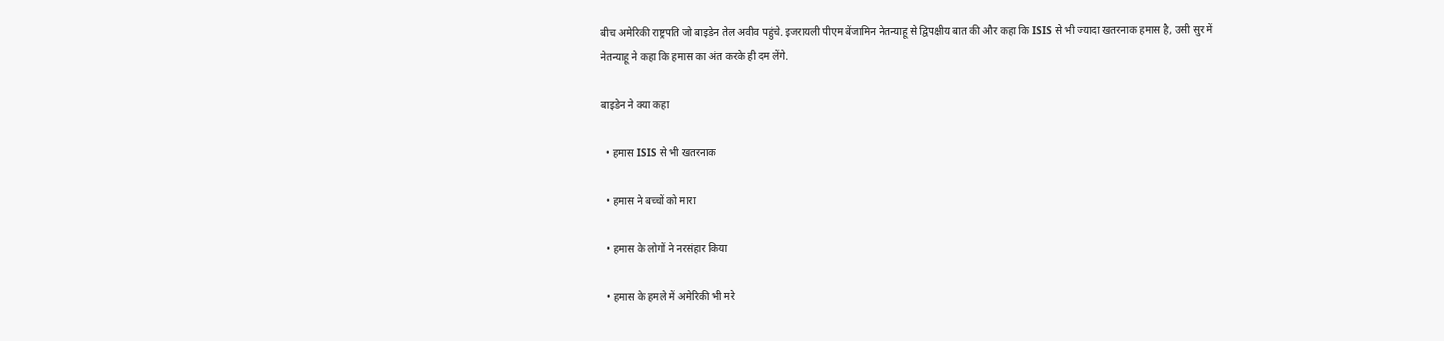बीच अमेरिकी राष्ट्रपति जो बाइडेन तेल अवीव पहुंचे. इजरायली पीएम बेंजामिन नेतन्याहू से द्विपक्षीय बात की और कहा कि ISIS से भी ज्यादा खतरनाक हमास है, उसी सुर में नेतन्याहू ने कहा कि हमास का अंत करके ही दम लेंगे.

बाइडेन ने क्या कहा

  • हमास ISIS से भी खतरनाक

  • हमास ने बच्चों को मारा

  • हमास के लोगों ने नरसंहार किया

  • हमास के हमले में अमेरिकी भी मरे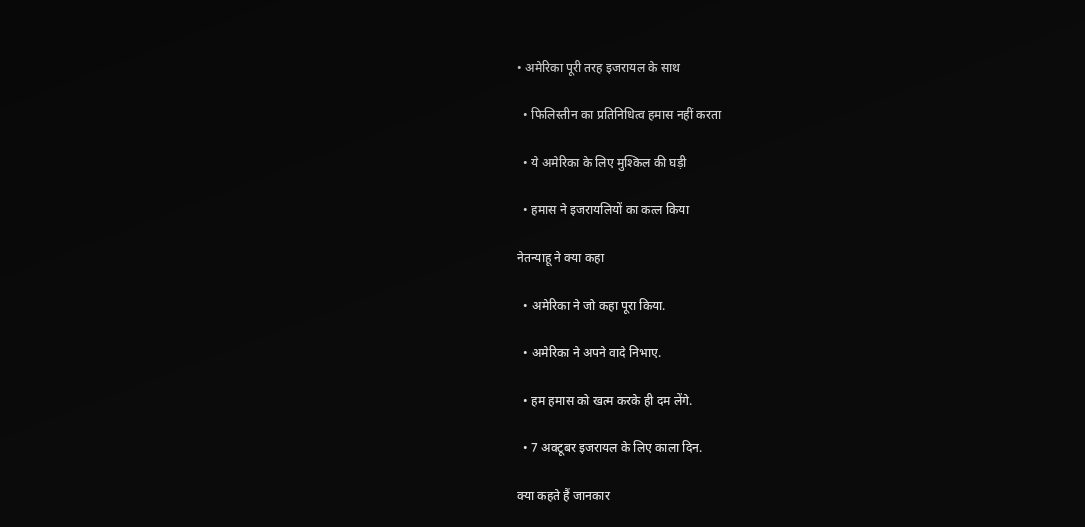• अमेरिका पूरी तरह इजरायल के साथ

  • फिलिस्तीन का प्रतिनिधित्व हमास नहीं करता

  • ये अमेरिका के लिए मुश्किल की घड़ी

  • हमास ने इजरायलियों का कत्ल किया

नेतन्याहू ने क्या कहा

  • अमेरिका ने जो कहा पूरा किया.

  • अमेरिका ने अपने वादे निभाए.

  • हम हमास को खत्म करके ही दम लेंगे.

  • 7 अक्टूबर इजरायल के लिए काला दिन.

क्या कहते हैं जानकार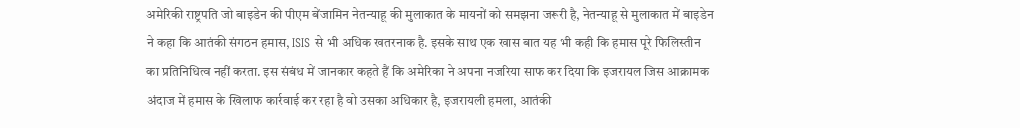अमेरिकी राष्ट्रपति जो बाइडेन की पीएम बेंजामिन नेतन्याहू की मुलाकात के मायनों को समझना जरूरी है, नेतन्याहू से मुलाकात में बाइडेन ने कहा कि आतंकी संगठन हमास, ISIS से भी अधिक खतरनाक है. इसके साथ एक खास बात यह भी कही कि हमास पूरे फिलिस्तीन का प्रतिनिधित्व नहीं करता. इस संबंध में जानकार कहते हैं कि अमेरिका ने अपना नजरिया साफ कर दिया कि इजरायल जिस आक्रामक अंदाज में हमास के खिलाफ कार्रवाई कर रहा है वो उसका अधिकार है, इजरायली हमला, आतंकी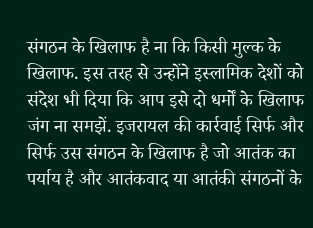संगठन के खिलाफ है ना कि किसी मुल्क के खिलाफ. इस तरह से उन्होंने इस्लामिक देशों को संदेश भी दिया कि आप इसे दो धर्मों के खिलाफ जंग ना समझें. इजरायल की कार्रवाई सिर्फ और सिर्फ उस संगठन के खिलाफ है जो आतंक का पर्याय है और आतंकवाद या आतंकी संगठनों के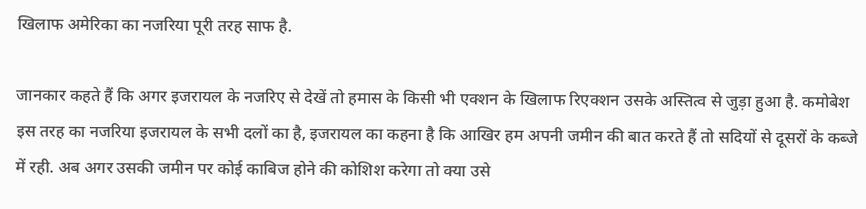खिलाफ अमेरिका का नजरिया पूरी तरह साफ है.

जानकार कहते हैं कि अगर इजरायल के नजरिए से देखें तो हमास के किसी भी एक्शन के खिलाफ रिएक्शन उसके अस्तित्व से जुड़ा हुआ है. कमोबेश इस तरह का नजरिया इजरायल के सभी दलों का है, इजरायल का कहना है कि आखिर हम अपनी जमीन की बात करते हैं तो सदियों से दूसरों के कब्जे में रही. अब अगर उसकी जमीन पर कोई काबिज होने की कोशिश करेगा तो क्या उसे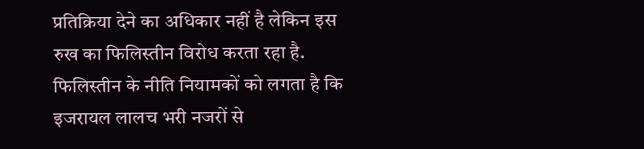प्रतिक्रिया देने का अधिकार नहीं है लेकिन इस रुख का फिलिस्तीन विरोध करता रहा है. फिलिस्तीन के नीति नियामकों को लगता है कि इजरायल लालच भरी नजरों से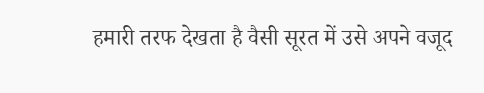हमारी तरफ देखता है वैसी सूरत में उसे अपने वजूद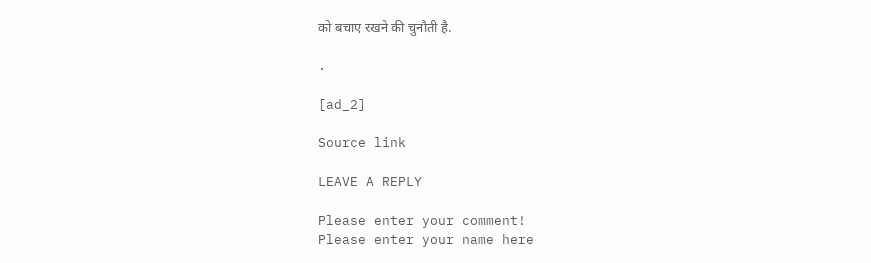को बचाए रखने की चुनौती है.

.

[ad_2]

Source link

LEAVE A REPLY

Please enter your comment!
Please enter your name here